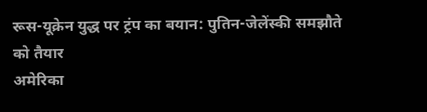रूस-यूक्रेन युद्ध पर ट्रंप का बयान: पुतिन-जेलेंस्की समझौते को तैयार
अमेरिका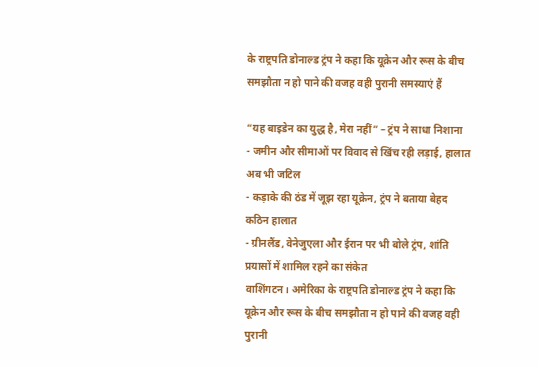के राष्ट्रपति डोनाल्ड ट्रंप ने कहा कि यूक्रेन और रूस के बीच समझौता न हो पाने की वजह वही पुरानी समस्याएं हैं

“यह बाइडेन का युद्ध है, मेरा नहीं” – ट्रंप ने साधा निशाना
- जमीन और सीमाओं पर विवाद से खिंच रही लड़ाई, हालात अब भी जटिल
- कड़ाके की ठंड में जूझ रहा यूक्रेन, ट्रंप ने बताया बेहद कठिन हालात
- ग्रीनलैंड, वेनेजुएला और ईरान पर भी बोले ट्रंप, शांति प्रयासों में शामिल रहने का संकेत
वाशिंगटन। अमेरिका के राष्ट्रपति डोनाल्ड ट्रंप ने कहा कि यूक्रेन और रूस के बीच समझौता न हो पाने की वजह वही पुरानी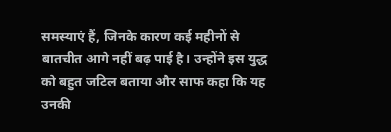समस्याएं हैं, जिनके कारण कई महीनों से बातचीत आगे नहीं बढ़ पाई है। उन्होंने इस युद्ध को बहुत जटिल बताया और साफ कहा कि यह उनकी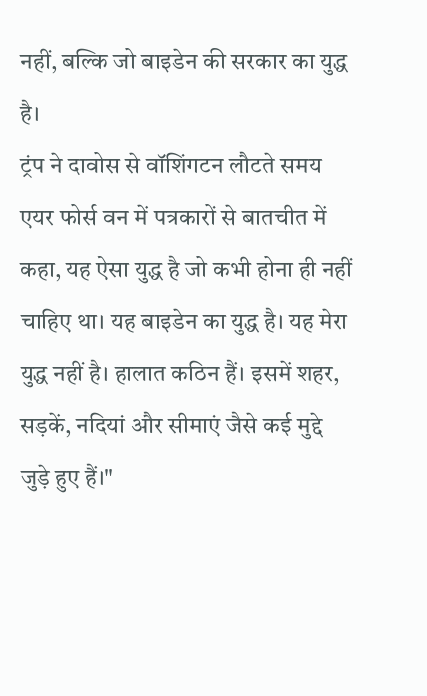नहीं, बल्कि जो बाइडेन की सरकार का युद्ध है।
ट्रंप ने दावोस से वॉशिंगटन लौटते समय एयर फोर्स वन में पत्रकारों से बातचीत में कहा, यह ऐसा युद्ध है जो कभी होना ही नहीं चाहिए था। यह बाइडेन का युद्ध है। यह मेरा युद्ध नहीं है। हालात कठिन हैं। इसमें शहर, सड़कें, नदियां और सीमाएं जैसे कई मुद्दे जुड़े हुए हैं।"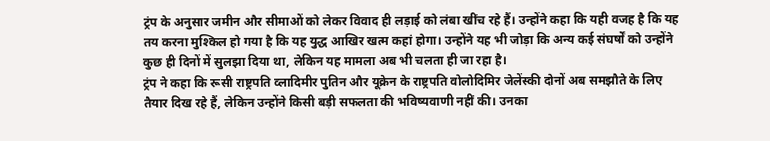ट्रंप के अनुसार जमीन और सीमाओं को लेकर विवाद ही लड़ाई को लंबा खींच रहे हैं। उन्होंने कहा कि यही वजह है कि यह तय करना मुश्किल हो गया है कि यह युद्ध आखिर खत्म कहां होगा। उन्होंने यह भी जोड़ा कि अन्य कई संघर्षों को उन्होंने कुछ ही दिनों में सुलझा दिया था, लेकिन यह मामला अब भी चलता ही जा रहा है।
ट्रंप ने कहा कि रूसी राष्ट्रपति व्लादिमीर पुतिन और यूक्रेन के राष्ट्रपति वोलोदिमिर जेलेंस्की दोनों अब समझौते के लिए तैयार दिख रहे हैं, लेकिन उन्होंने किसी बड़ी सफलता की भविष्यवाणी नहीं की। उनका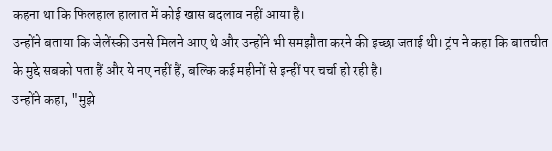कहना था कि फिलहाल हालात में कोई खास बदलाव नहीं आया है।
उन्होंने बताया कि जेलेंस्की उनसे मिलने आए थे और उन्होंने भी समझौता करने की इच्छा जताई थी। ट्रंप ने कहा कि बातचीत के मुद्दे सबको पता हैं और ये नए नहीं हैं, बल्कि कई महीनों से इन्हीं पर चर्चा हो रही है।
उन्होंने कहा, "मुझे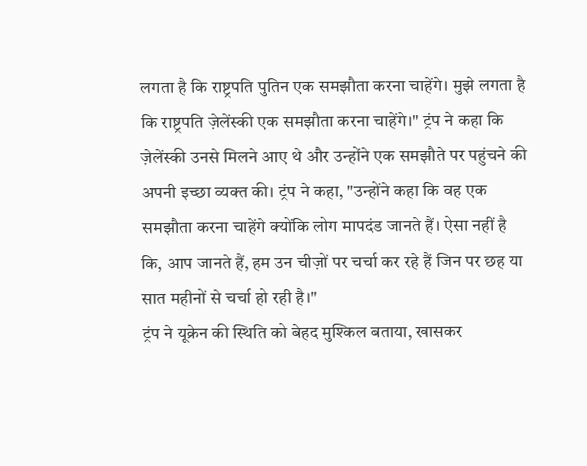लगता है कि राष्ट्रपति पुतिन एक समझौता करना चाहेंगे। मुझे लगता है कि राष्ट्रपति ज़ेलेंस्की एक समझौता करना चाहेंगे।" ट्रंप ने कहा कि ज़ेलेंस्की उनसे मिलने आए थे और उन्होंने एक समझौते पर पहुंचने की अपनी इच्छा व्यक्त की। ट्रंप ने कहा, "उन्होंने कहा कि वह एक समझौता करना चाहेंगे क्योंकि लोग मापदंड जानते हैं। ऐसा नहीं है कि, आप जानते हैं, हम उन चीज़ों पर चर्चा कर रहे हैं जिन पर छह या सात महीनों से चर्चा हो रही है।"
ट्रंप ने यूक्रेन की स्थिति को बेहद मुश्किल बताया, खासकर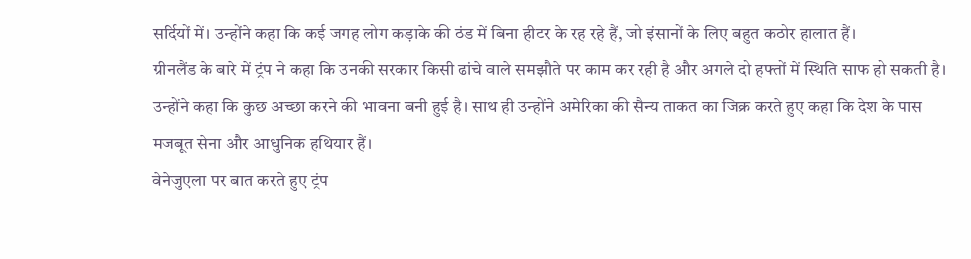सर्दियों में। उन्होंने कहा कि कई जगह लोग कड़ाके की ठंड में बिना हीटर के रह रहे हैं, जो इंसानों के लिए बहुत कठोर हालात हैं।
ग्रीनलैंड के बारे में ट्रंप ने कहा कि उनकी सरकार किसी ढांचे वाले समझौते पर काम कर रही है और अगले दो हफ्तों में स्थिति साफ हो सकती है। उन्होंने कहा कि कुछ अच्छा करने की भावना बनी हुई है। साथ ही उन्होंने अमेरिका की सैन्य ताकत का जिक्र करते हुए कहा कि देश के पास मजबूत सेना और आधुनिक हथियार हैं।
वेनेजुएला पर बात करते हुए ट्रंप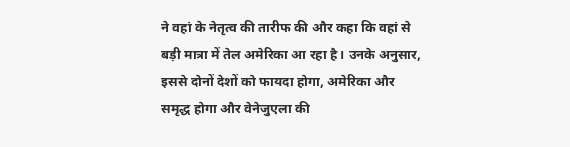ने वहां के नेतृत्व की तारीफ की और कहा कि वहां से बड़ी मात्रा में तेल अमेरिका आ रहा है। उनके अनुसार, इससे दोनों देशों को फायदा होगा, अमेरिका और समृद्ध होगा और वेनेजुएला की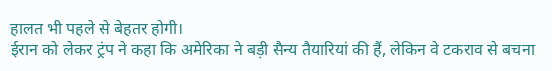हालत भी पहले से बेहतर होगी।
ईरान को लेकर ट्रंप ने कहा कि अमेरिका ने बड़ी सैन्य तैयारियां की हैं, लेकिन वे टकराव से बचना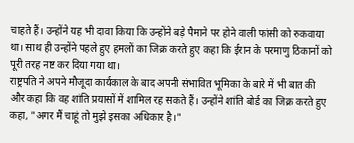चाहते हैं। उन्होंने यह भी दावा किया कि उन्होंने बड़े पैमाने पर होने वाली फांसी को रुकवाया था। साथ ही उन्होंने पहले हुए हमलों का जिक्र करते हुए कहा कि ईरान के परमाणु ठिकानों को पूरी तरह नष्ट कर दिया गया था।
राष्ट्रपति ने अपने मौजूदा कार्यकाल के बाद अपनी संभावित भूमिका के बारे में भी बात की और कहा कि वह शांति प्रयासों में शामिल रह सकते हैं। उन्होंने शांति बोर्ड का जिक्र करते हुए कहा, "अगर मैं चाहूं तो मुझे इसका अधिकार है।"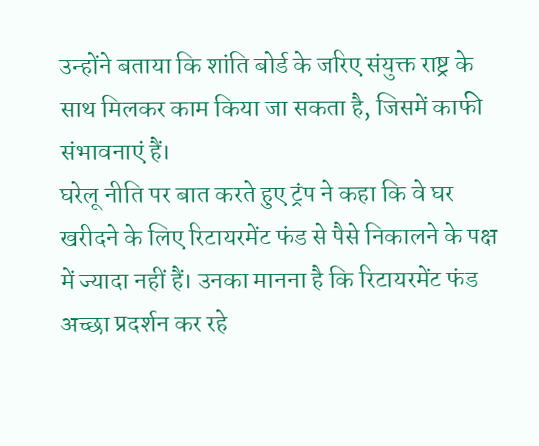उन्होंने बताया कि शांति बोर्ड के जरिए संयुक्त राष्ट्र के साथ मिलकर काम किया जा सकता है, जिसमें काफी संभावनाएं हैं।
घरेलू नीति पर बात करते हुए ट्रंप ने कहा कि वे घर खरीदने के लिए रिटायरमेंट फंड से पैसे निकालने के पक्ष में ज्यादा नहीं हैं। उनका मानना है कि रिटायरमेंट फंड अच्छा प्रदर्शन कर रहे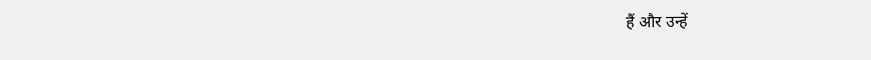हैं और उन्हें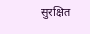सुरक्षित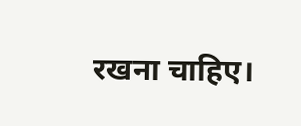रखना चाहिए।